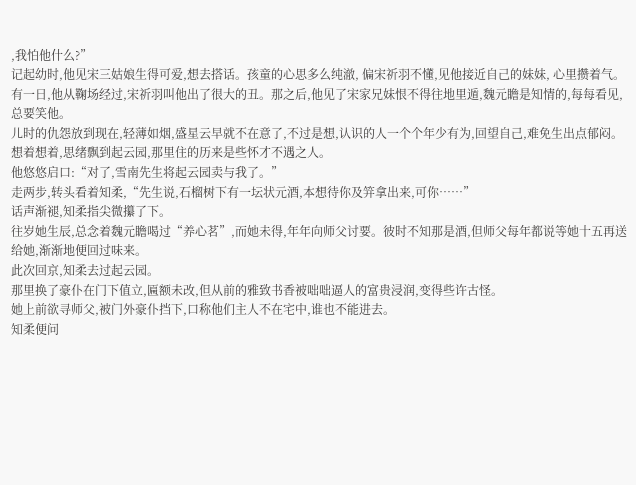,我怕他什么?”
记起幼时,他见宋三姑娘生得可爱,想去搭话。孩童的心思多么纯澈, 偏宋祈羽不懂,见他接近自己的妹妹, 心里攒着气。
有一日,他从鞠场经过,宋祈羽叫他出了很大的丑。那之后,他见了宋家兄妹恨不得往地里遁,魏元瞻是知情的,每每看见, 总要笑他。
儿时的仇怨放到现在,轻薄如烟,盛星云早就不在意了,不过是想,认识的人一个个年少有为,回望自己,难免生出点郁闷。
想着想着,思绪飘到起云园,那里住的历来是些怀才不遇之人。
他悠悠启口:“对了,雪南先生将起云园卖与我了。”
走两步,转头看着知柔,“先生说,石榴树下有一坛状元酒,本想待你及笄拿出来,可你……”
话声渐褪,知柔指尖微攥了下。
往岁她生辰,总念着魏元瞻喝过“养心茗”,而她未得,年年向师父讨要。彼时不知那是酒,但师父每年都说等她十五再送给她,渐渐地便回过味来。
此次回京,知柔去过起云园。
那里换了豪仆在门下值立,匾额未改,但从前的雅致书香被咄咄逼人的富贵浸润,变得些许古怪。
她上前欲寻师父,被门外豪仆挡下,口称他们主人不在宅中,谁也不能进去。
知柔便问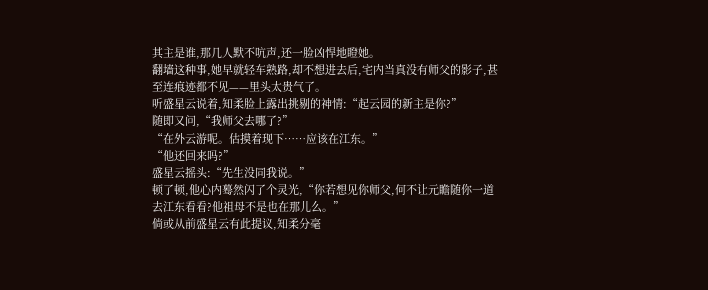其主是谁,那几人默不吭声,还一脸凶悍地瞪她。
翻墙这种事,她早就轻车熟路,却不想进去后,宅内当真没有师父的影子,甚至连痕迹都不见——里头太贵气了。
听盛星云说着,知柔脸上露出挑剔的神情:“起云园的新主是你?”
随即又问,“我师父去哪了?”
“在外云游呢。估摸着现下……应该在江东。”
“他还回来吗?”
盛星云摇头:“先生没同我说。”
顿了顿,他心内蓦然闪了个灵光,“你若想见你师父,何不让元瞻随你一道去江东看看?他祖母不是也在那儿么。”
倘或从前盛星云有此提议,知柔分毫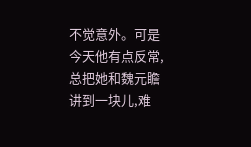不觉意外。可是今天他有点反常,总把她和魏元瞻讲到一块儿,难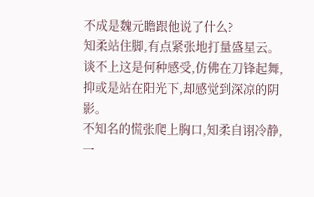不成是魏元瞻跟他说了什么?
知柔站住脚,有点紧张地打量盛星云。
谈不上这是何种感受,仿佛在刀锋起舞,抑或是站在阳光下,却感觉到深凉的阴影。
不知名的慌张爬上胸口,知柔自诩冷静,一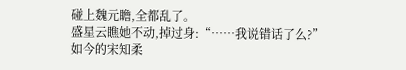碰上魏元瞻,全都乱了。
盛星云瞧她不动,掉过身:“……我说错话了么?”
如今的宋知柔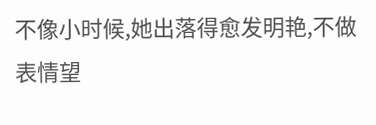不像小时候,她出落得愈发明艳,不做表情望